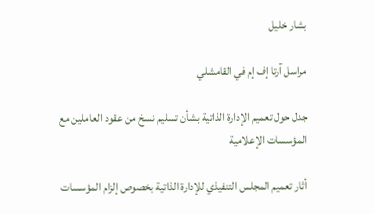بشار خليل

مراسل آرتا إف إم في القامشلي

جدل حول تعميم الإدارة الذاتية بشأن تسليم نسخ من عقود العاملين مع المؤسسات الإعلامية

أثار تعميم المجلس التنفيذي للإدارة الذاتية بخصوص إلزام المؤسسات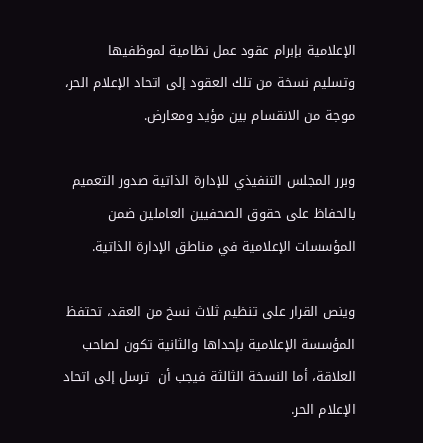الإعلامية بإبرام عقود عمل نظامية لموظفيها وتسليم نسخة من تلك العقود إلى اتحاد الإعلام الحر، موجة من الانقسام بين مؤيد ومعارض.

وبرر المجلس التنفيذي للإدارة الذاتية صدور التعميم بالحفاظ على حقوق الصحفيين العاملين ضمن المؤسسات الإعلامية في مناطق الإدارة الذاتية.

وينص القرار على تنظيم ثلاث نسخ من العقد، تحتفظ المؤسسة الإعلامية بإحداها والثانية تكون لصاحب العلاقة، أما النسخة الثالثة فيجب أن  ترسل إلى اتحاد الإعلام الحر.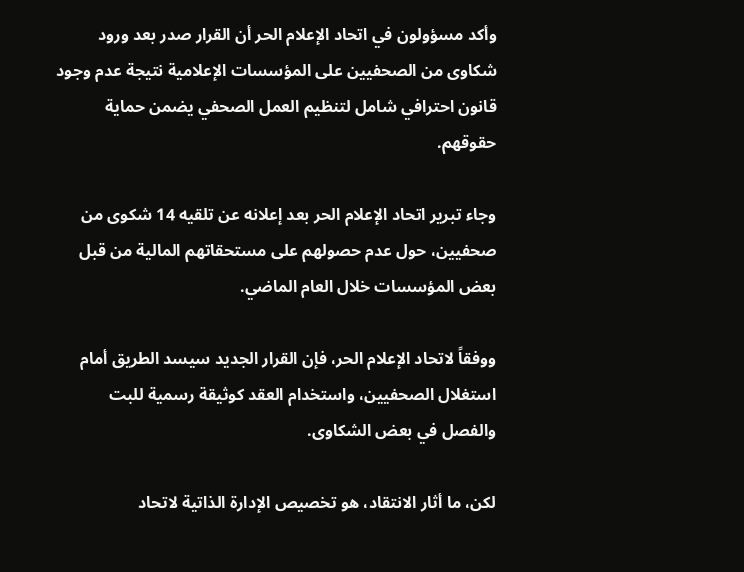وأكد مسؤولون في اتحاد الإعلام الحر أن القرار صدر بعد ورود شكاوى من الصحفيين على المؤسسات الإعلامية نتيجة عدم وجود قانون احترافي شامل لتنظيم العمل الصحفي يضمن حماية حقوقهم.

وجاء تبرير اتحاد الإعلام الحر بعد إعلانه عن تلقيه 14 شكوى من صحفيين، حول عدم حصولهم على مستحقاتهم المالية من قبل بعض المؤسسات خلال العام الماضي.

ووفقاً لاتحاد الإعلام الحر، فإن القرار الجديد سيسد الطريق أمام استغلال الصحفيين، واستخدام العقد كوثيقة رسمية للبت والفصل في بعض الشكاوى.

لكن، ما أثار الانتقاد، هو تخصيص الإدارة الذاتية لاتحاد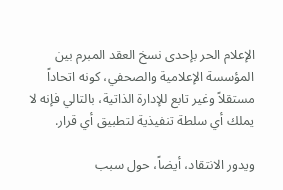الإعلام الحر بإحدى نسخ العقد المبرم بين المؤسسة الإعلامية والصحفي، كونه اتحاداً مستقلاً وغير تابع للإدارة الذاتية، بالتالي فإنه لا يملك أي سلطة تنفيذية لتطبيق أي قرار.

ويدور الانتقاد، أيضاً، حول سبب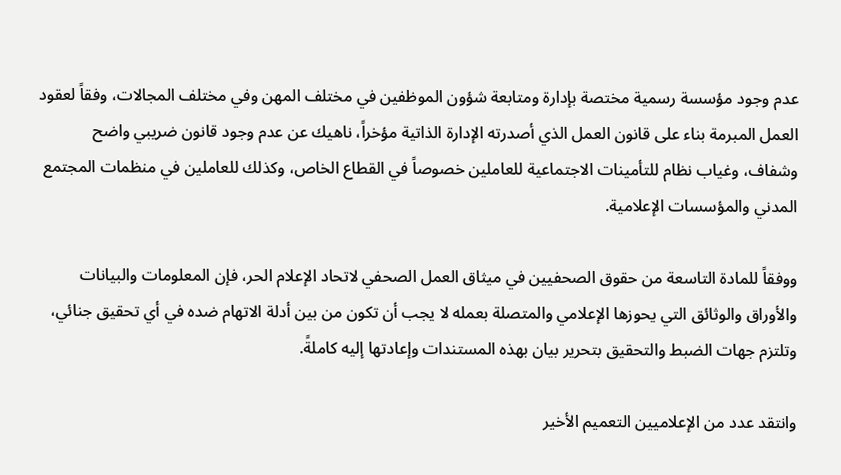عدم وجود مؤسسة رسمية مختصة بإدارة ومتابعة شؤون الموظفين في مختلف المهن وفي مختلف المجالات، وفقاً لعقود العمل المبرمة بناء على قانون العمل الذي أصدرته الإدارة الذاتية مؤخراً، ناهيك عن عدم وجود قانون ضريبي واضح وشفاف، وغياب نظام للتأمينات الاجتماعية للعاملين خصوصاً في القطاع الخاص، وكذلك للعاملين في منظمات المجتمع المدني والمؤسسات الإعلامية.

ووفقاً للمادة التاسعة من حقوق الصحفيين في ميثاق العمل الصحفي لاتحاد الإعلام الحر، فإن المعلومات والبيانات والأوراق والوثائق التي يحوزها الإعلامي والمتصلة بعمله لا يجب أن تكون من بين أدلة الاتهام ضده في أي تحقيق جنائي، وتلتزم جهات الضبط والتحقيق بتحرير بيان بهذه المستندات وإعادتها إليه كاملةً.

وانتقد عدد من الإعلاميين التعميم الأخير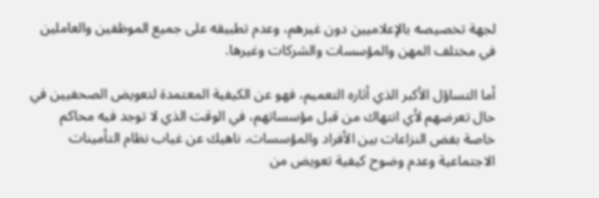لجهة تخصيصه بالإعلاميين دون غيرهم، وعدم تطبيقه على جميع الموظفين والعاملين في مختلف المهن والمؤسسات والشركات وغيرها.

أما التساؤل الأكبر الذي أثاره التعميم، فهو عن الكيفية المعتمدة لتعويض الصحفيين في حال تعرضهم لأي انتهاك من قبل مؤسساتهم، في الوقت الذي لا توجد فيه محاكم خاصة بفض النزاعات بين الأفراد والمؤسسات، ناهيك عن غياب نظام التأمينات الاجتماعية وعدم وضوح كيفية تعويض من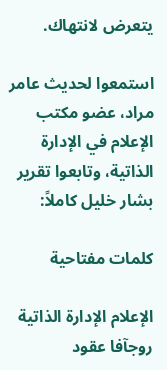يتعرض لانتهاك.

استمعوا لحديث عامر مراد، عضو مكتب الإعلام في الإدارة الذاتية، وتابعوا تقرير بشار خليل كاملاً:

كلمات مفتاحية

الإعلام الإدارة الذاتية روجآفا عقود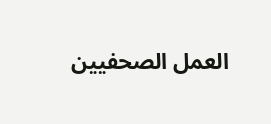العمل الصحفيين